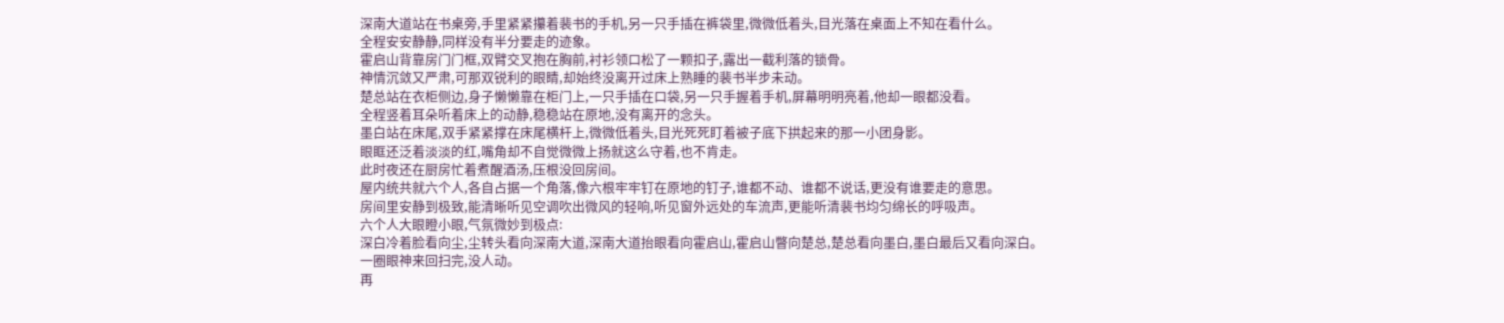深南大道站在书桌旁,手里紧紧攥着裴书的手机,另一只手插在裤袋里,微微低着头,目光落在桌面上不知在看什么。
全程安安静静,同样没有半分要走的迹象。
霍启山背靠房门门框,双臂交叉抱在胸前,衬衫领口松了一颗扣子,露出一截利落的锁骨。
神情沉敛又严肃,可那双锐利的眼睛,却始终没离开过床上熟睡的裴书半步未动。
楚总站在衣柜侧边,身子懒懒靠在柜门上,一只手插在口袋,另一只手握着手机,屏幕明明亮着,他却一眼都没看。
全程竖着耳朵听着床上的动静,稳稳站在原地,没有离开的念头。
墨白站在床尾,双手紧紧撑在床尾横杆上,微微低着头,目光死死盯着被子底下拱起来的那一小团身影。
眼眶还泛着淡淡的红,嘴角却不自觉微微上扬就这么守着,也不肯走。
此时夜还在厨房忙着煮醒酒汤,压根没回房间。
屋内统共就六个人,各自占据一个角落,像六根牢牢钉在原地的钉子,谁都不动、谁都不说话,更没有谁要走的意思。
房间里安静到极致,能清晰听见空调吹出微风的轻响,听见窗外远处的车流声,更能听清裴书均匀绵长的呼吸声。
六个人大眼瞪小眼,气氛微妙到极点:
深白冷着脸看向尘,尘转头看向深南大道,深南大道抬眼看向霍启山,霍启山瞥向楚总,楚总看向墨白,墨白最后又看向深白。
一圈眼神来回扫完,没人动。
再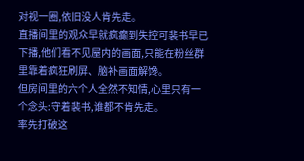对视一圈,依旧没人肯先走。
直播间里的观众早就疯癫到失控可裴书早已下播,他们看不见屋内的画面,只能在粉丝群里靠着疯狂刷屏、脑补画面解馋。
但房间里的六个人全然不知情,心里只有一个念头:守着裴书,谁都不肯先走。
率先打破这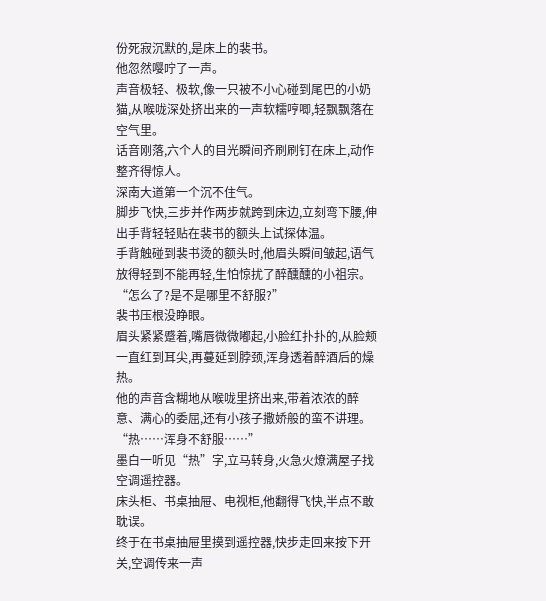份死寂沉默的,是床上的裴书。
他忽然嘤咛了一声。
声音极轻、极软,像一只被不小心碰到尾巴的小奶猫,从喉咙深处挤出来的一声软糯哼唧,轻飘飘落在空气里。
话音刚落,六个人的目光瞬间齐刷刷钉在床上,动作整齐得惊人。
深南大道第一个沉不住气。
脚步飞快,三步并作两步就跨到床边,立刻弯下腰,伸出手背轻轻贴在裴书的额头上试探体温。
手背触碰到裴书烫的额头时,他眉头瞬间皱起,语气放得轻到不能再轻,生怕惊扰了醉醺醺的小祖宗。
“怎么了?是不是哪里不舒服?”
裴书压根没睁眼。
眉头紧紧蹙着,嘴唇微微嘟起,小脸红扑扑的,从脸颊一直红到耳尖,再蔓延到脖颈,浑身透着醉酒后的燥热。
他的声音含糊地从喉咙里挤出来,带着浓浓的醉意、满心的委屈,还有小孩子撒娇般的蛮不讲理。
“热……浑身不舒服……”
墨白一听见“热”字,立马转身,火急火燎满屋子找空调遥控器。
床头柜、书桌抽屉、电视柜,他翻得飞快,半点不敢耽误。
终于在书桌抽屉里摸到遥控器,快步走回来按下开关,空调传来一声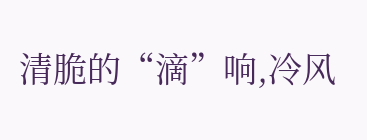清脆的“滴”响,冷风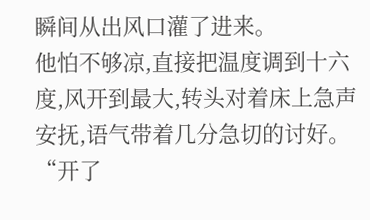瞬间从出风口灌了进来。
他怕不够凉,直接把温度调到十六度,风开到最大,转头对着床上急声安抚,语气带着几分急切的讨好。
“开了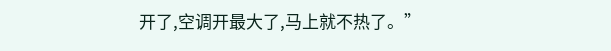开了,空调开最大了,马上就不热了。”